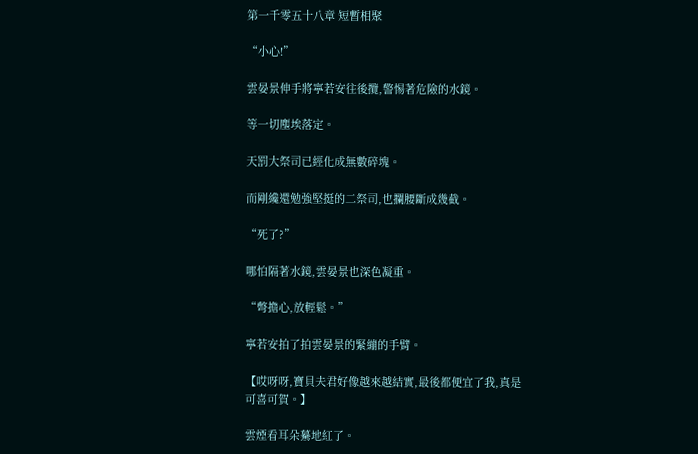第一千零五十八章 短暫相聚

“小心!”

雲晏景伸手將寧若安往後攬,警惕著危險的水鏡。

等一切塵埃落定。

天罰大祭司已經化成無數碎塊。

而剛纔還勉強堅挺的二祭司,也攔腰斷成幾截。

“死了?”

哪怕隔著水鏡,雲晏景也深色凝重。

“彆擔心,放輕鬆。”

寧若安拍了拍雲晏景的緊繃的手臂。

【哎呀呀,寶貝夫君好像越來越結實,最後都便宜了我,真是可喜可賀。】

雲煙看耳朵驀地紅了。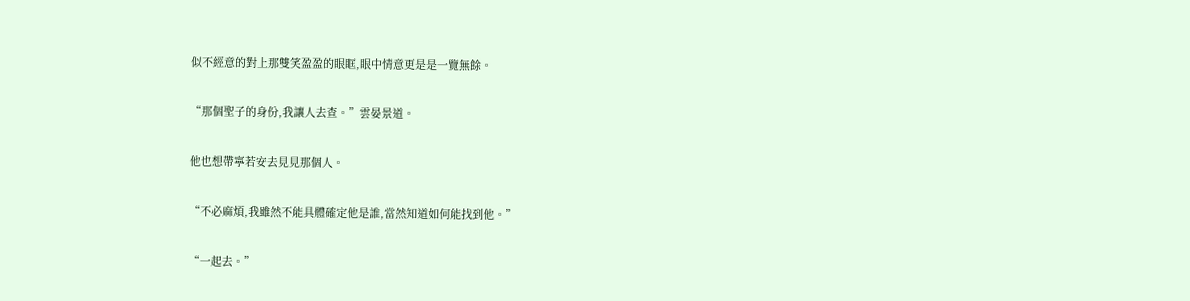似不經意的對上那雙笑盈盈的眼眶,眼中情意更是是一覽無餘。

“那個聖子的身份,我讓人去查。”雲晏景道。

他也想帶寧若安去見見那個人。

“不必麻煩,我雖然不能具體確定他是誰,當然知道如何能找到他。”

“一起去。”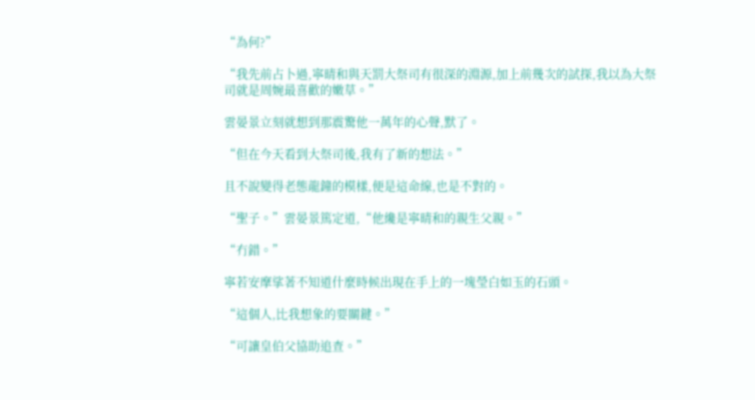“為何?”

“我先前占卜過,寧晴和與天罰大祭司有很深的淵源,加上前幾次的試探,我以為大祭司就是周婉最喜歡的嫩草。”

雲晏景立刻就想到那震驚他一萬年的心聲,默了。

“但在今天看到大祭司後,我有了新的想法。”

且不說變得老態龍鐘的模樣,便是這命線,也是不對的。

“聖子。”雲晏景篤定道,“他纔是寧晴和的親生父親。”

“冇錯。”

寧若安摩挲著不知道什麼時候出現在手上的一塊瑩白如玉的石頭。

“這個人,比我想象的要關鍵。”

“可讓皇伯父協助追查。”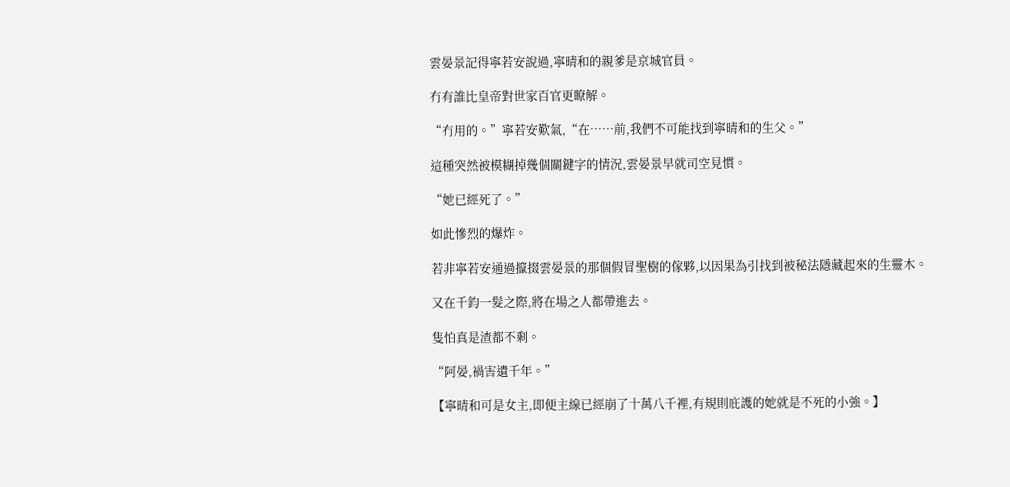雲晏景記得寧若安說過,寧晴和的親爹是京城官員。

冇有誰比皇帝對世家百官更瞭解。

“冇用的。”寧若安歎氣,“在……前,我們不可能找到寧晴和的生父。”

這種突然被模糊掉幾個關鍵字的情況,雲晏景早就司空見慣。

“她已經死了。”

如此慘烈的爆炸。

若非寧若安通過攛掇雲晏景的那個假冒聖樹的傢夥,以因果為引找到被秘法隱藏起來的生靈木。

又在千鈞一髮之際,將在場之人都帶進去。

隻怕真是渣都不剩。

“阿晏,禍害遺千年。”

【寧晴和可是女主,即便主線已經崩了十萬八千裡,有規則庇護的她就是不死的小強。】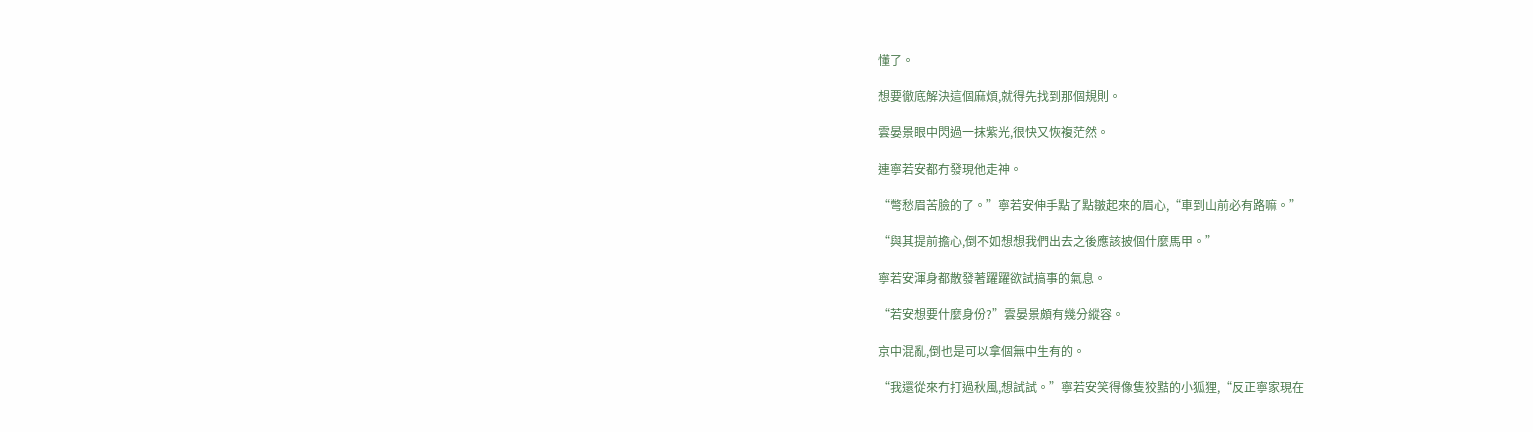懂了。

想要徹底解決這個麻煩,就得先找到那個規則。

雲晏景眼中閃過一抹紫光,很快又恢複茫然。

連寧若安都冇發現他走神。

“彆愁眉苦臉的了。”寧若安伸手點了點皺起來的眉心,“車到山前必有路嘛。”

“與其提前擔心,倒不如想想我們出去之後應該披個什麼馬甲。”

寧若安渾身都散發著躍躍欲試搞事的氣息。

“若安想要什麼身份?”雲晏景頗有幾分縱容。

京中混亂,倒也是可以拿個無中生有的。

“我還從來冇打過秋風,想試試。”寧若安笑得像隻狡黠的小狐狸,“反正寧家現在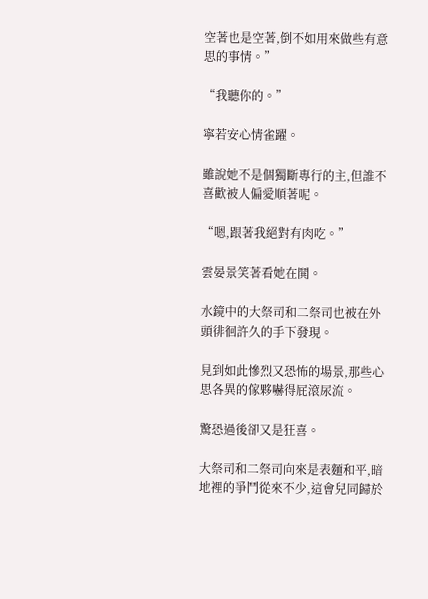空著也是空著,倒不如用來做些有意思的事情。”

“我聽你的。”

寧若安心情雀躍。

雖說她不是個獨斷專行的主,但誰不喜歡被人偏愛順著呢。

“嗯,跟著我絕對有肉吃。”

雲晏景笑著看她在鬨。

水鏡中的大祭司和二祭司也被在外頭徘徊許久的手下發現。

見到如此慘烈又恐怖的場景,那些心思各異的傢夥嚇得屁滾尿流。

驚恐過後卻又是狂喜。

大祭司和二祭司向來是表麵和平,暗地裡的爭鬥從來不少,這會兒同歸於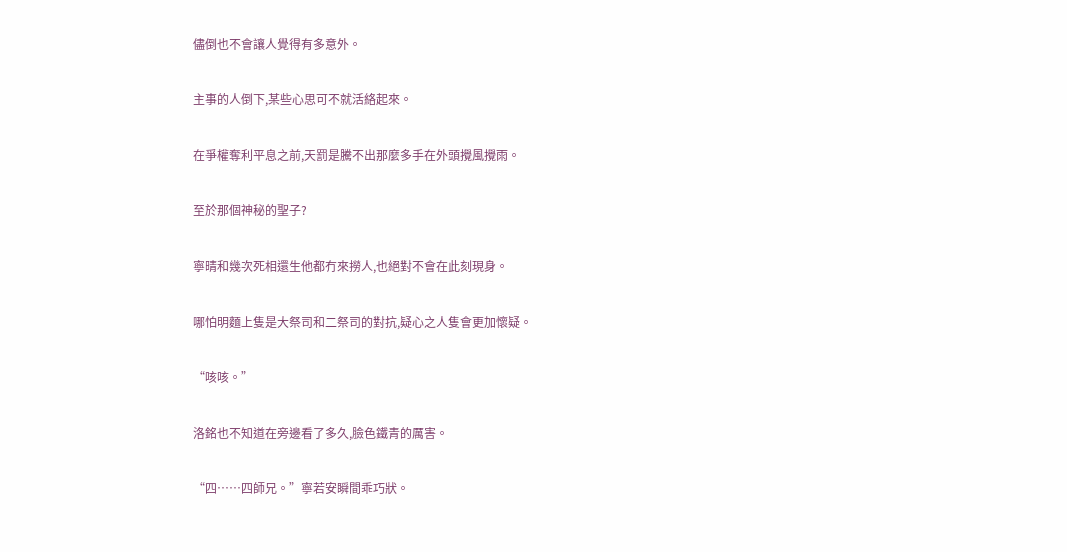儘倒也不會讓人覺得有多意外。

主事的人倒下,某些心思可不就活絡起來。

在爭權奪利平息之前,天罰是騰不出那麼多手在外頭攪風攪雨。

至於那個神秘的聖子?

寧晴和幾次死相還生他都冇來撈人,也絕對不會在此刻現身。

哪怕明麵上隻是大祭司和二祭司的對抗,疑心之人隻會更加懷疑。

“咳咳。”

洛銘也不知道在旁邊看了多久,臉色鐵青的厲害。

“四……四師兄。”寧若安瞬間乖巧狀。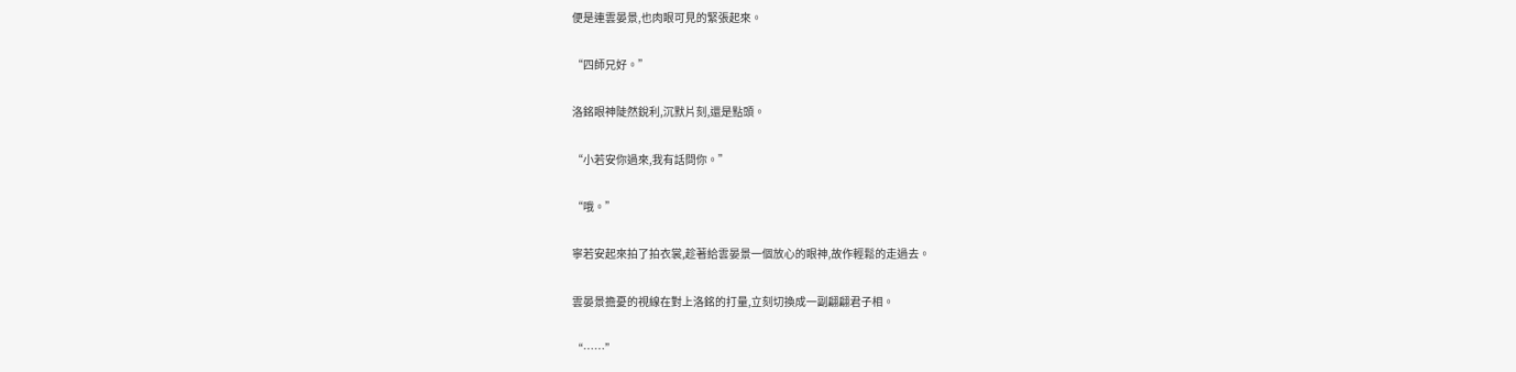便是連雲晏景,也肉眼可見的緊張起來。

“四師兄好。”

洛銘眼神陡然銳利,沉默片刻,還是點頭。

“小若安你過來,我有話問你。”

“哦。”

寧若安起來拍了拍衣裳,趁著給雲晏景一個放心的眼神,故作輕鬆的走過去。

雲晏景擔憂的視線在對上洛銘的打量,立刻切換成一副翩翩君子相。

“……”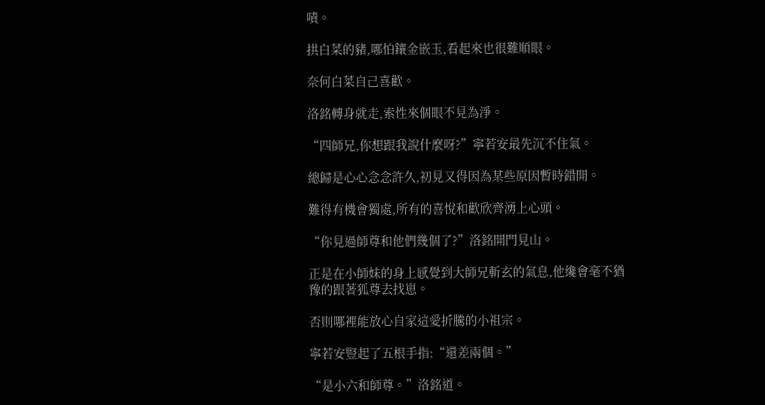嘖。

拱白菜的豬,哪怕鑲金嵌玉,看起來也很難順眼。

奈何白菜自己喜歡。

洛銘轉身就走,索性來個眼不見為淨。

“四師兄,你想跟我說什麼呀?”寧若安最先沉不住氣。

總歸是心心念念許久,初見又得因為某些原因暫時錯開。

難得有機會獨處,所有的喜悅和歡欣齊湧上心頭。

“你見過師尊和他們幾個了?”洛銘開門見山。

正是在小師妹的身上感覺到大師兄斬玄的氣息,他纔會毫不猶豫的跟著狐尊去找崽。

否則哪裡能放心自家這愛折騰的小祖宗。

寧若安豎起了五根手指:“還差兩個。”

“是小六和師尊。”洛銘道。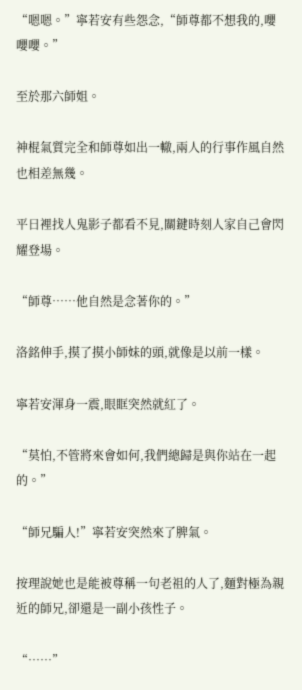“嗯嗯。”寧若安有些怨念,“師尊都不想我的,嚶嚶嚶。”

至於那六師姐。

神棍氣質完全和師尊如出一轍,兩人的行事作風自然也相差無幾。

平日裡找人鬼影子都看不見,關鍵時刻人家自己會閃耀登場。

“師尊……他自然是念著你的。”

洛銘伸手,摸了摸小師妹的頭,就像是以前一樣。

寧若安渾身一震,眼眶突然就紅了。

“莫怕,不管將來會如何,我們總歸是與你站在一起的。”

“師兄騙人!”寧若安突然來了脾氣。

按理說她也是能被尊稱一句老祖的人了,麵對極為親近的師兄,卻還是一副小孩性子。

“……”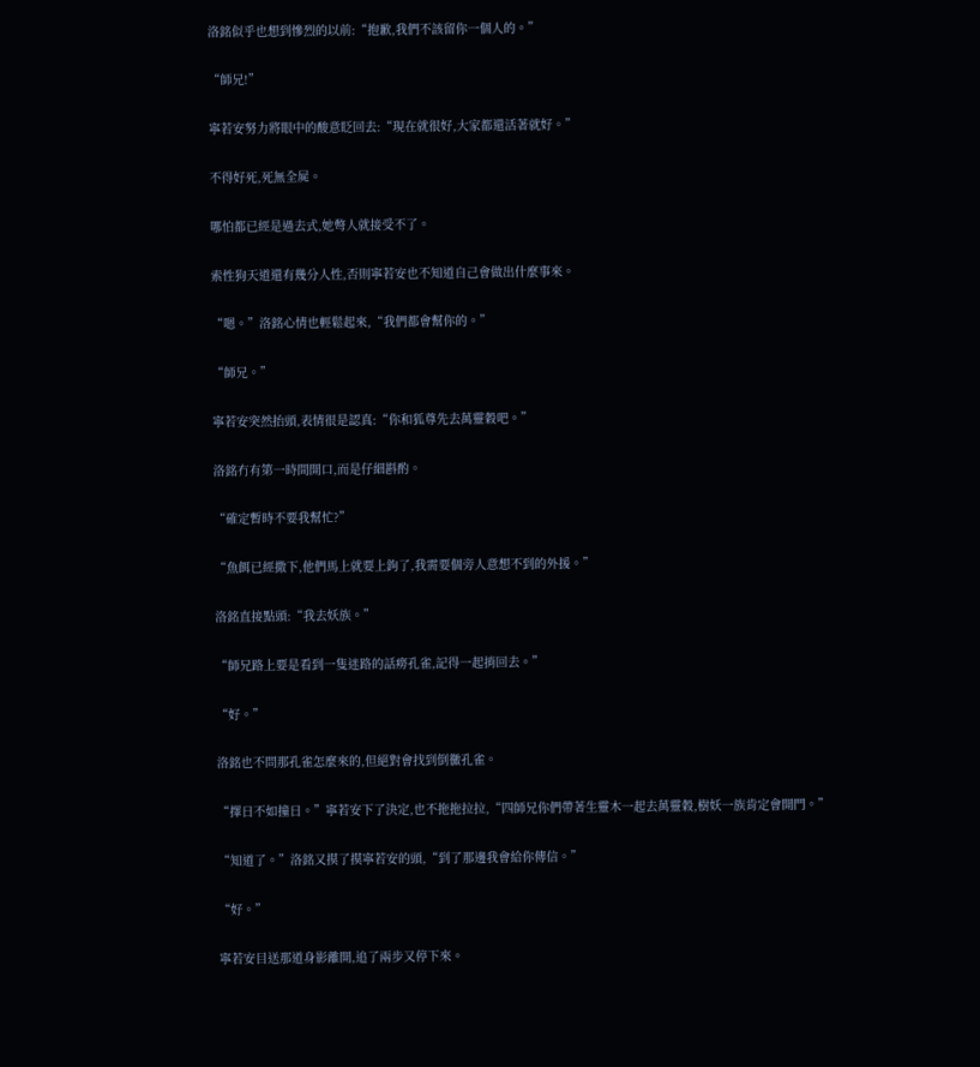洛銘似乎也想到慘烈的以前:“抱歉,我們不該留你一個人的。”

“師兄!”

寧若安努力將眼中的酸意眨回去:“現在就很好,大家都還活著就好。”

不得好死,死無全屍。

哪怕都已經是過去式,她彆人就接受不了。

索性狗天道還有幾分人性,否則寧若安也不知道自己會做出什麼事來。

“嗯。”洛銘心情也輕鬆起來,“我們都會幫你的。”

“師兄。”

寧若安突然抬頭,表情很是認真:“你和狐尊先去萬靈穀吧。”

洛銘冇有第一時間開口,而是仔細斟酌。

“確定暫時不要我幫忙?”

“魚餌已經撒下,他們馬上就要上鉤了,我需要個旁人意想不到的外援。”

洛銘直接點頭:“我去妖族。”

“師兄路上要是看到一隻迷路的話癆孔雀,記得一起捎回去。”

“好。”

洛銘也不問那孔雀怎麼來的,但絕對會找到倒黴孔雀。

“擇日不如撞日。”寧若安下了決定,也不拖拖拉拉,“四師兄你們帶著生靈木一起去萬靈穀,樹妖一族肯定會開門。”

“知道了。”洛銘又摸了摸寧若安的頭,“到了那邊我會給你傳信。”

“好。”

寧若安目送那道身影離開,追了兩步又停下來。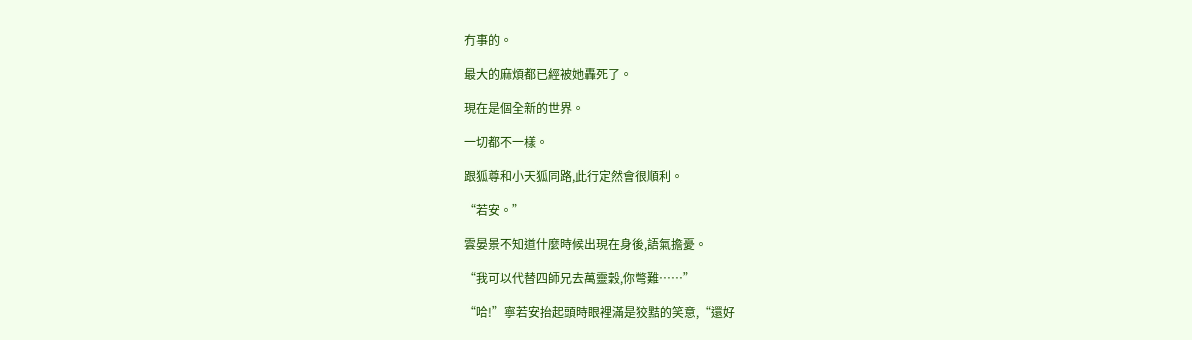冇事的。

最大的麻煩都已經被她轟死了。

現在是個全新的世界。

一切都不一樣。

跟狐尊和小天狐同路,此行定然會很順利。

“若安。”

雲晏景不知道什麼時候出現在身後,語氣擔憂。

“我可以代替四師兄去萬靈穀,你彆難……”

“哈!”寧若安抬起頭時眼裡滿是狡黠的笑意,“還好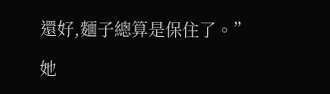還好,麵子總算是保住了。”

她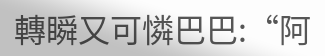轉瞬又可憐巴巴:“阿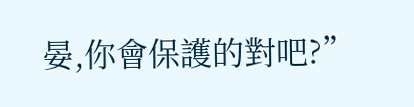晏,你會保護的對吧?”